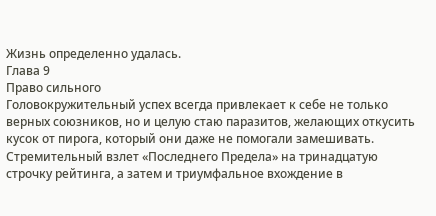Жизнь определенно удалась.
Глава 9
Право сильного
Головокружительный успех всегда привлекает к себе не только верных союзников, но и целую стаю паразитов, желающих откусить кусок от пирога, который они даже не помогали замешивать.
Стремительный взлет «Последнего Предела» на тринадцатую строчку рейтинга, а затем и триумфальное вхождение в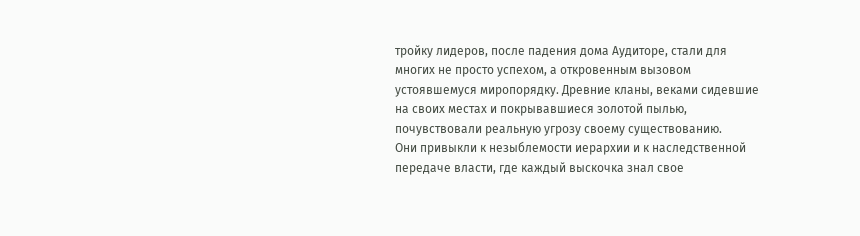тройку лидеров, после падения дома Аудиторе, стали для многих не просто успехом, а откровенным вызовом устоявшемуся миропорядку. Древние кланы, веками сидевшие на своих местах и покрывавшиеся золотой пылью, почувствовали реальную угрозу своему существованию.
Они привыкли к незыблемости иерархии и к наследственной передаче власти, где каждый выскочка знал свое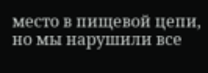место в пищевой цепи, но мы нарушили все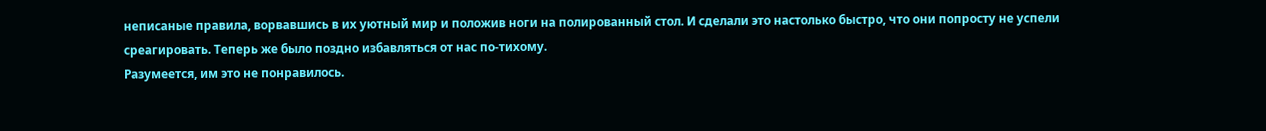неписаные правила, ворвавшись в их уютный мир и положив ноги на полированный стол. И сделали это настолько быстро, что они попросту не успели среагировать. Теперь же было поздно избавляться от нас по-тихому.
Разумеется, им это не понравилось.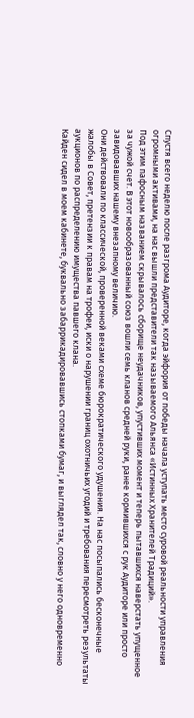Спустя всего неделю после разгрома Аудиторе, когда эйфория от победы начала уступать место суровой реальности управления огромными активами, на нас вышли представители так называемого Альянса «Истинных Хранителей Традиций».
Под этим пафосным названием скрывалось сборище неудачников, упустивших момент и теперь пытавшихся наверстать упущенное за чужой счет. В этот новообразованный союз вошли семь кланов средней руки, ранее кормившихся с рук Аудиторе или просто завидовавших нашему внезапному величию.
Они действовали по классической, проверенной веками схеме бюрократического удушения. На нас посыпались бесконечные жалобы в Совет, претензии к правам на трофеи, иски о нарушении границ охотничьих угодий и требования пересмотреть результаты аукционов по распределению имущества павшего клана.
Кайден сидел в моем кабинете, буквально забаррикадировавшись стопками бумаг, и выглядел так, словно у него одновременно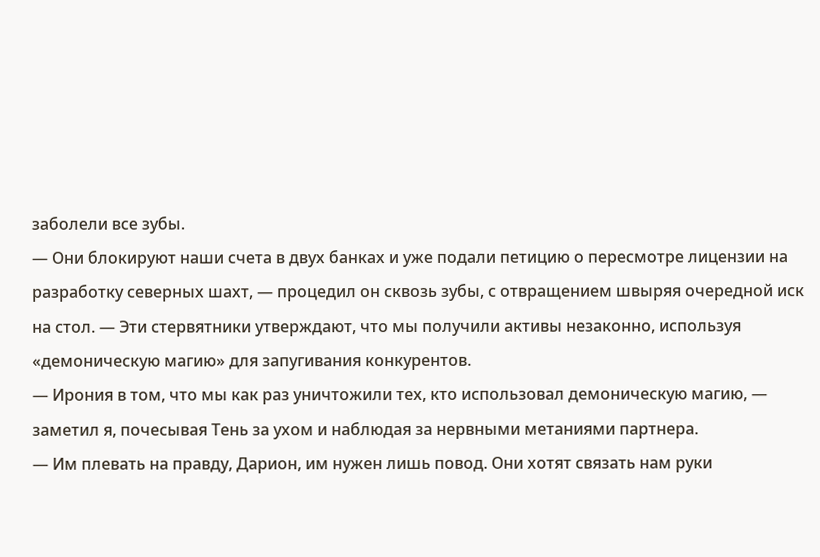заболели все зубы.
— Они блокируют наши счета в двух банках и уже подали петицию о пересмотре лицензии на разработку северных шахт, — процедил он сквозь зубы, с отвращением швыряя очередной иск на стол. — Эти стервятники утверждают, что мы получили активы незаконно, используя «демоническую магию» для запугивания конкурентов.
— Ирония в том, что мы как раз уничтожили тех, кто использовал демоническую магию, — заметил я, почесывая Тень за ухом и наблюдая за нервными метаниями партнера.
— Им плевать на правду, Дарион, им нужен лишь повод. Они хотят связать нам руки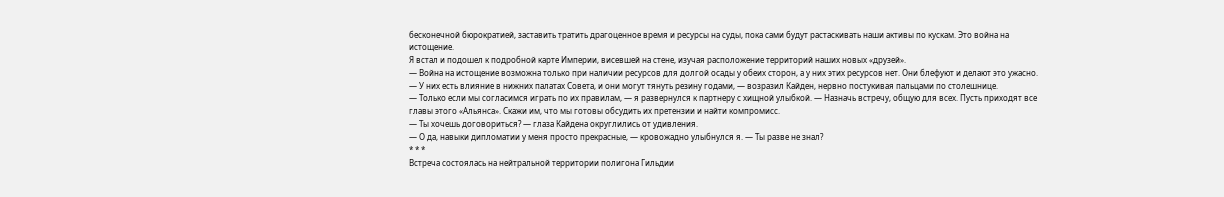бесконечной бюрократией, заставить тратить драгоценное время и ресурсы на суды, пока сами будут растаскивать наши активы по кускам. Это война на истощение.
Я встал и подошел к подробной карте Империи, висевшей на стене, изучая расположение территорий наших новых «друзей».
— Война на истощение возможна только при наличии ресурсов для долгой осады у обеих сторон, а у них этих ресурсов нет. Они блефуют и делают это ужасно.
— У них есть влияние в нижних палатах Совета, и они могут тянуть резину годами, — возразил Кайден, нервно постукивая пальцами по столешнице.
— Только если мы согласимся играть по их правилам, — я развернулся к партнеру с хищной улыбкой. — Назначь встречу, общую для всех. Пусть приходят все главы этого «Альянса». Скажи им, что мы готовы обсудить их претензии и найти компромисс.
— Ты хочешь договориться? — глаза Кайдена округлились от удивления.
— О да, навыки дипломатии у меня просто прекрасные, — кровожадно улыбнулся я. — Ты разве не знал?
* * *
Встреча состоялась на нейтральной территории полигона Гильдии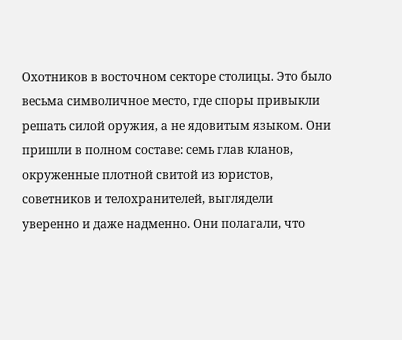Охотников в восточном секторе столицы. Это было весьма символичное место, где споры привыкли решать силой оружия, а не ядовитым языком. Они пришли в полном составе: семь глав кланов, окруженные плотной свитой из юристов, советников и телохранителей, выглядели уверенно и даже надменно. Они полагали, что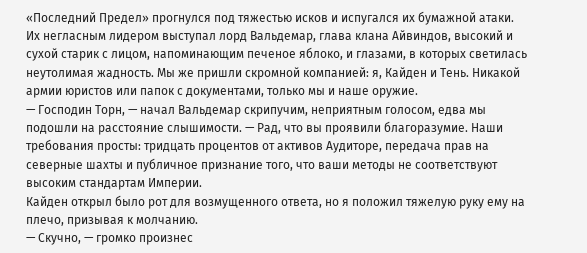«Последний Предел» прогнулся под тяжестью исков и испугался их бумажной атаки.
Их негласным лидером выступал лорд Вальдемар, глава клана Айвиндов, высокий и сухой старик с лицом, напоминающим печеное яблоко, и глазами, в которых светилась неутолимая жадность. Мы же пришли скромной компанией: я, Кайден и Тень. Никакой армии юристов или папок с документами, только мы и наше оружие.
— Господин Торн, — начал Вальдемар скрипучим, неприятным голосом, едва мы подошли на расстояние слышимости. — Рад, что вы проявили благоразумие. Наши требования просты: тридцать процентов от активов Аудиторе, передача прав на северные шахты и публичное признание того, что ваши методы не соответствуют высоким стандартам Империи.
Кайден открыл было рот для возмущенного ответа, но я положил тяжелую руку ему на плечо, призывая к молчанию.
— Скучно, — громко произнес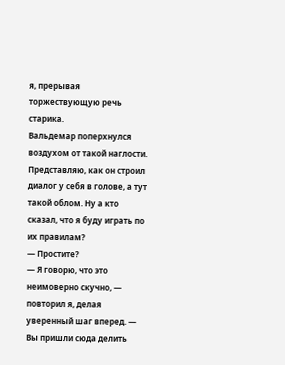я, прерывая торжествующую речь старика.
Вальдемар поперхнулся воздухом от такой наглости. Представляю, как он строил диалог у себя в голове, а тут такой облом. Ну а кто сказал, что я буду играть по их правилам?
— Простите?
— Я говорю, что это неимоверно скучно, — повторил я, делая уверенный шаг вперед. — Вы пришли сюда делить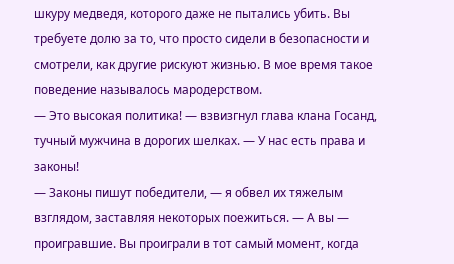шкуру медведя, которого даже не пытались убить. Вы требуете долю за то, что просто сидели в безопасности и смотрели, как другие рискуют жизнью. В мое время такое поведение называлось мародерством.
— Это высокая политика! — взвизгнул глава клана Госанд, тучный мужчина в дорогих шелках. — У нас есть права и законы!
— Законы пишут победители, — я обвел их тяжелым взглядом, заставляя некоторых поежиться. — А вы — проигравшие. Вы проиграли в тот самый момент, когда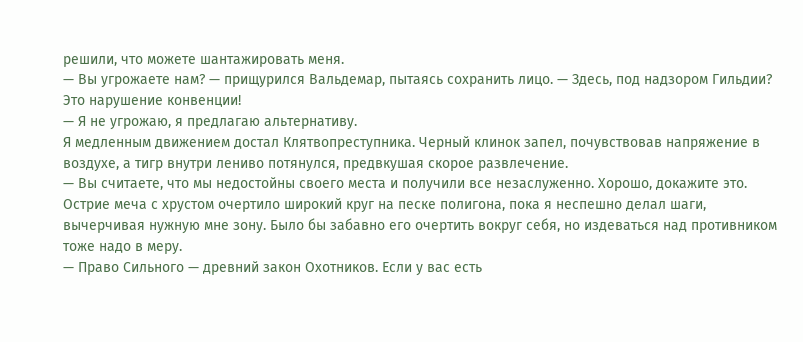решили, что можете шантажировать меня.
— Вы угрожаете нам? — прищурился Вальдемар, пытаясь сохранить лицо. — Здесь, под надзором Гильдии? Это нарушение конвенции!
— Я не угрожаю, я предлагаю альтернативу.
Я медленным движением достал Клятвопреступника. Черный клинок запел, почувствовав напряжение в воздухе, а тигр внутри лениво потянулся, предвкушая скорое развлечение.
— Вы считаете, что мы недостойны своего места и получили все незаслуженно. Хорошо, докажите это.
Острие меча с хрустом очертило широкий круг на песке полигона, пока я неспешно делал шаги, вычерчивая нужную мне зону. Было бы забавно его очертить вокруг себя, но издеваться над противником тоже надо в меру.
— Право Сильного — древний закон Охотников. Если у вас есть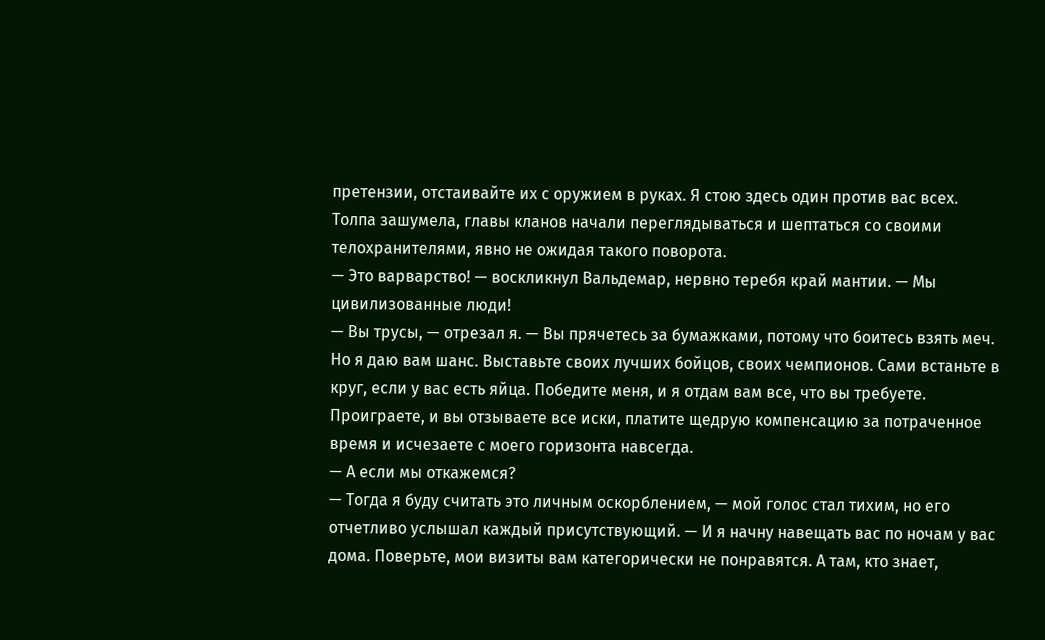претензии, отстаивайте их с оружием в руках. Я стою здесь один против вас всех.
Толпа зашумела, главы кланов начали переглядываться и шептаться со своими телохранителями, явно не ожидая такого поворота.
— Это варварство! — воскликнул Вальдемар, нервно теребя край мантии. — Мы цивилизованные люди!
— Вы трусы, — отрезал я. — Вы прячетесь за бумажками, потому что боитесь взять меч. Но я даю вам шанс. Выставьте своих лучших бойцов, своих чемпионов. Сами встаньте в круг, если у вас есть яйца. Победите меня, и я отдам вам все, что вы требуете. Проиграете, и вы отзываете все иски, платите щедрую компенсацию за потраченное время и исчезаете с моего горизонта навсегда.
— А если мы откажемся?
— Тогда я буду считать это личным оскорблением, — мой голос стал тихим, но его отчетливо услышал каждый присутствующий. — И я начну навещать вас по ночам у вас дома. Поверьте, мои визиты вам категорически не понравятся. А там, кто знает,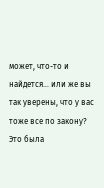может, что-то и найдется… или же вы так уверены, что у вас тоже все по закону?
Это была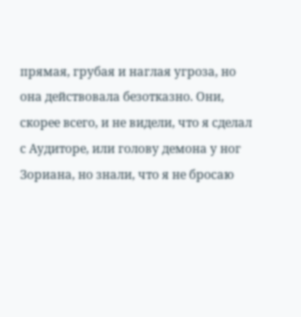прямая, грубая и наглая угроза, но она действовала безотказно. Они, скорее всего, и не видели, что я сделал с Аудиторе, или голову демона у ног Зориана, но знали, что я не бросаю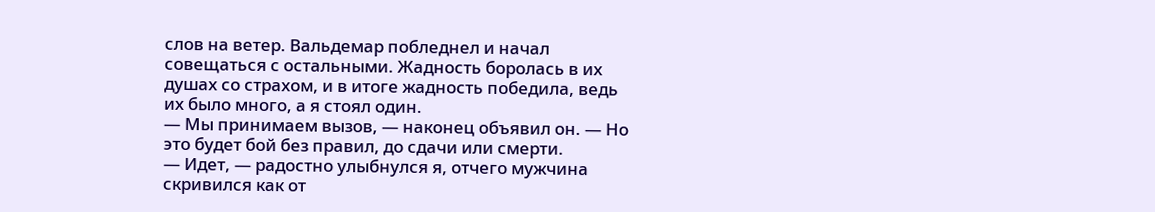слов на ветер. Вальдемар побледнел и начал совещаться с остальными. Жадность боролась в их душах со страхом, и в итоге жадность победила, ведь их было много, а я стоял один.
— Мы принимаем вызов, — наконец объявил он. — Но это будет бой без правил, до сдачи или смерти.
— Идет, — радостно улыбнулся я, отчего мужчина скривился как от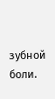зубной боли.